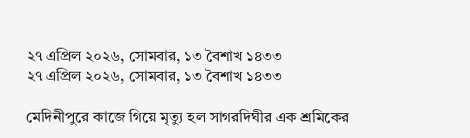২৭ এপ্রিল ২০২৬, সোমবার, ১৩ বৈশাখ ১৪৩৩
২৭ এপ্রিল ২০২৬, সোমবার, ১৩ বৈশাখ ১৪৩৩

মেদিনীপুরে কাজে গিয়ে মৃত্যু হল সাগরদিঘীর এক শ্রমিকের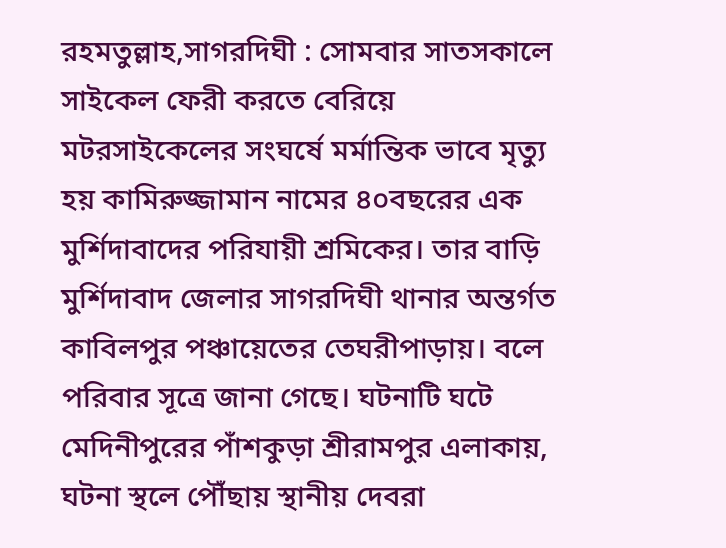রহমতুল্লাহ,সাগরদিঘী : সোমবার সাতসকালে সাইকেল ফেরী করতে বেরিয়ে মটরসাইকেলের সংঘর্ষে মর্মান্তিক ভাবে মৃত্যু হয় কামিরুজ্জামান নামের ৪০বছরের এক মুর্শিদাবাদের পরিযায়ী শ্রমিকের। তার বাড়ি মুর্শিদাবাদ জেলার সাগরদিঘী থানার অন্তর্গত কাবিলপুর পঞ্চায়েতের তেঘরীপাড়ায়। বলে পরিবার সূত্রে জানা গেছে। ঘটনাটি ঘটে মেদিনীপুরের পাঁশকুড়া শ্রীরামপুর এলাকায়, ঘটনা স্থলে পৌঁছায় স্থানীয় দেবরা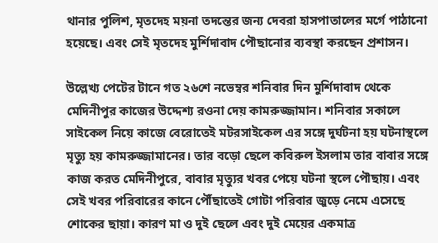থানার পুলিশ, মৃতদেহ ময়না তদন্তের জন্য দেবরা হাসপাতালের মর্গে পাঠানো হয়েছে। এবং সেই মৃতদেহ মুর্শিদাবাদ পৌছানোর ব্যবস্থা করছেন প্রশাসন।

উল্লেখ্য পেটের টানে গত ২৬শে নভেম্বর শনিবার দিন মুর্শিদাবাদ থেকে মেদিনীপুর কাজের উদ্দেশ্য রওনা দেয় কামরুজ্জামান। শনিবার সকালে সাইকেল নিয়ে কাজে বেরোতেই মটরসাইকেল এর সঙ্গে দুর্ঘটনা হয় ঘটনাস্থলে মৃত্যু হয় কামরুজ্জামানের। তার বড়ো ছেলে কবিরুল ইসলাম তার বাবার সঙ্গে কাজ করত মেদিনীপুরে, বাবার মৃত্যুর খবর পেয়ে ঘটনা স্থলে পৌছায়। এবং সেই খবর পরিবারের কানে পৌঁছাতেই গোটা পরিবার জুড়ে নেমে এসেছে শোকের ছায়া। কারণ মা ও দুই ছেলে এবং দুই মেয়ের একমাত্র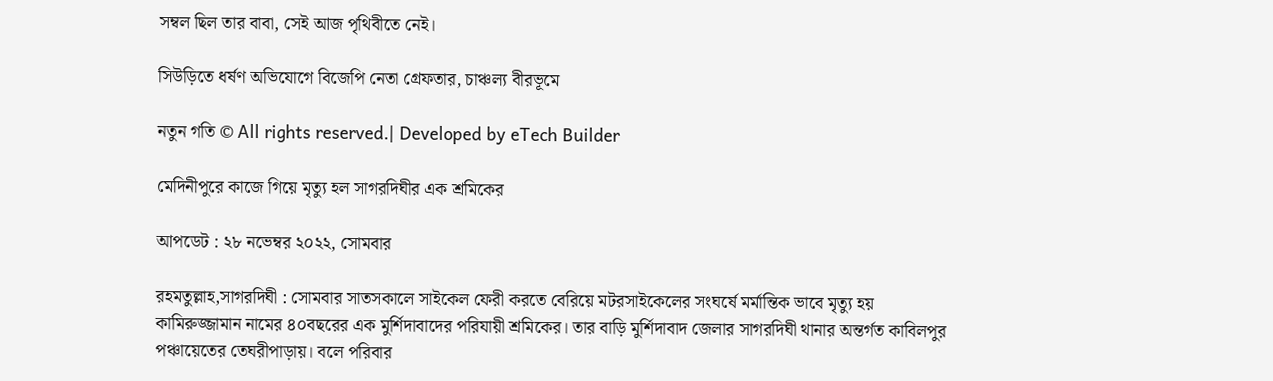সম্বল ছিল তার বাবা, সেই আজ পৃথিবীতে নেই।

সিউড়িতে ধর্ষণ অভিযোগে বিজেপি নেতা গ্রেফতার, চাঞ্চল্য বীরভূমে

নতুন গতি © All rights reserved.| Developed by eTech Builder

মেদিনীপুরে কাজে গিয়ে মৃত্যু হল সাগরদিঘীর এক শ্রমিকের

আপডেট : ২৮ নভেম্বর ২০২২, সোমবার

রহমতুল্লাহ,সাগরদিঘী : সোমবার সাতসকালে সাইকেল ফেরী করতে বেরিয়ে মটরসাইকেলের সংঘর্ষে মর্মান্তিক ভাবে মৃত্যু হয় কামিরুজ্জামান নামের ৪০বছরের এক মুর্শিদাবাদের পরিযায়ী শ্রমিকের। তার বাড়ি মুর্শিদাবাদ জেলার সাগরদিঘী থানার অন্তর্গত কাবিলপুর পঞ্চায়েতের তেঘরীপাড়ায়। বলে পরিবার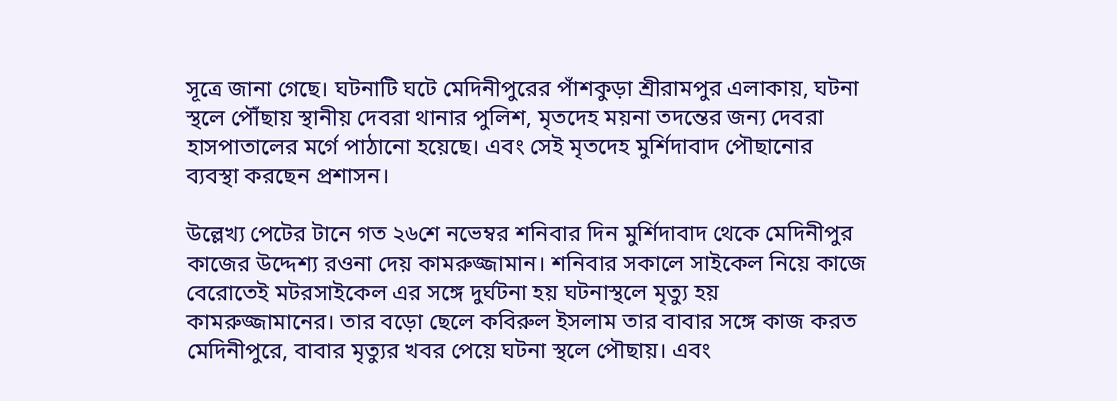সূত্রে জানা গেছে। ঘটনাটি ঘটে মেদিনীপুরের পাঁশকুড়া শ্রীরামপুর এলাকায়, ঘটনা স্থলে পৌঁছায় স্থানীয় দেবরা থানার পুলিশ, মৃতদেহ ময়না তদন্তের জন্য দেবরা হাসপাতালের মর্গে পাঠানো হয়েছে। এবং সেই মৃতদেহ মুর্শিদাবাদ পৌছানোর ব্যবস্থা করছেন প্রশাসন।

উল্লেখ্য পেটের টানে গত ২৬শে নভেম্বর শনিবার দিন মুর্শিদাবাদ থেকে মেদিনীপুর কাজের উদ্দেশ্য রওনা দেয় কামরুজ্জামান। শনিবার সকালে সাইকেল নিয়ে কাজে বেরোতেই মটরসাইকেল এর সঙ্গে দুর্ঘটনা হয় ঘটনাস্থলে মৃত্যু হয় কামরুজ্জামানের। তার বড়ো ছেলে কবিরুল ইসলাম তার বাবার সঙ্গে কাজ করত মেদিনীপুরে, বাবার মৃত্যুর খবর পেয়ে ঘটনা স্থলে পৌছায়। এবং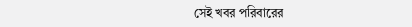সেই খবর পরিবারের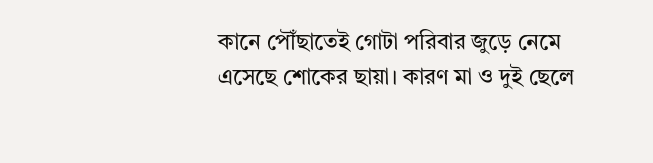কানে পৌঁছাতেই গোটা পরিবার জুড়ে নেমে এসেছে শোকের ছায়া। কারণ মা ও দুই ছেলে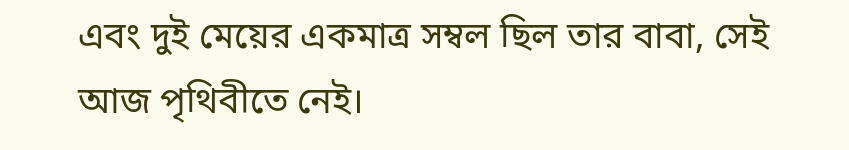এবং দুই মেয়ের একমাত্র সম্বল ছিল তার বাবা, সেই আজ পৃথিবীতে নেই।